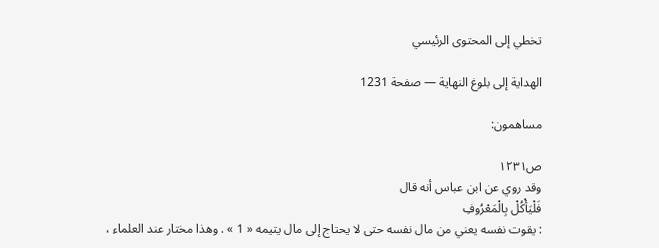تخطي إلى المحتوى الرئيسي

الهداية إلى بلوغ النهاية — صفحة 1231

مساهمون:

ص١٢٣١
وقد روي عن ابن عباس أنه قال
فَلْيَأْكُلْ بِالْمَعْرُوفِ
: يقوت نفسه يعني من مال نفسه حتى لا يحتاج إلى مال يتيمه « 1 » . وهذا مختار عند العلماء ،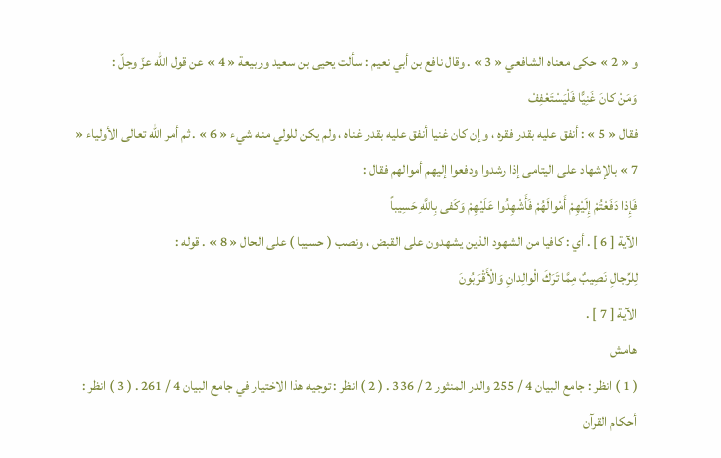و « 2 » حكى معناه الشافعي « 3 » . وقال نافع بن أبي نعيم : سألت يحيى بن سعيد وربيعة « 4 » عن قول اللّه عزّ وجلّ :
وَمَنْ كانَ غَنِيًّا فَلْيَسْتَعْفِفْ
فقال « 5 » : أنفق عليه بقدر فقره ، وإن كان غنيا أنفق عليه بقدر غناه ، ولم يكن للولي منه شيء « 6 » . ثم أمر اللّه تعالى الأولياء « 7 » بالإشهاد على اليتامى إذا رشدوا ودفعوا إليهم أموالهم فقال :
فَإِذا دَفَعْتُمْ إِلَيْهِمْ أَمْوالَهُمْ فَأَشْهِدُوا عَلَيْهِمْ وَكَفى بِاللَّهِ حَسِيباً
الآية [ 6 ] . أي : كافيا من الشهود الذين يشهدون على القبض ، ونصب ( حسيبا ) على الحال « 8 » . قوله :
لِلرِّجالِ نَصِيبٌ مِمَّا تَرَكَ الْوالِدانِ وَالْأَقْرَبُونَ
الآية [ 7 ] .
هامش
( 1 ) انظر : جامع البيان 4 / 255 والدر المنثور 2 / 336 . ( 2 ) انظر : توجيه هذا الاختيار في جامع البيان 4 / 261 . ( 3 ) انظر : أحكام القرآن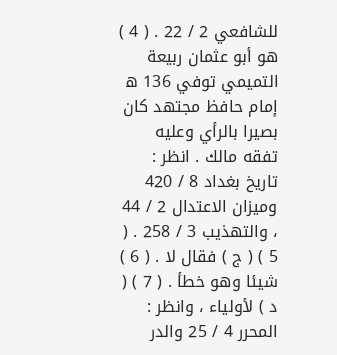للشافعي 2 / 22 . ( 4 ) هو أبو عثمان ربيعة التميمي توفي 136 ه إمام حافظ مجتهد كان بصيرا بالرأي وعليه تفقه مالك . انظر : تاريخ بغداد 8 / 420 وميزان الاعتدال 2 / 44 ، والتهذيب 3 / 258 . ( 5 ) ( ج ) فقال لا . ( 6 ) شيئا وهو خطأ . ( 7 ) ( د ) لأولياء ، وانظر : المحرر 4 / 25 والدر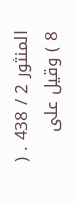المنثور 2 / 438 . ( 8 ) وقيل على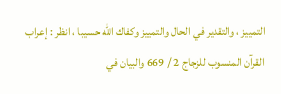التمييز ، والتقدير في الحال والتمييز وكفاك اللّه حسيبا ، انظر : إعراب القرآن المنسوب للزجاج 2 / 669 والبيان في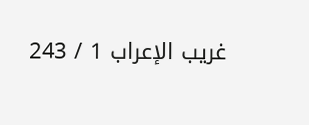غريب الإعراب 1 / 243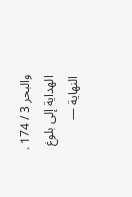والبحر 3 / 174 .
الهداية إلى بلوغ النهاية —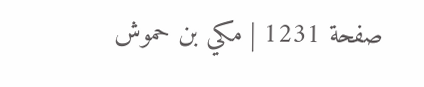صفحة 1231 | مكي بن حموش